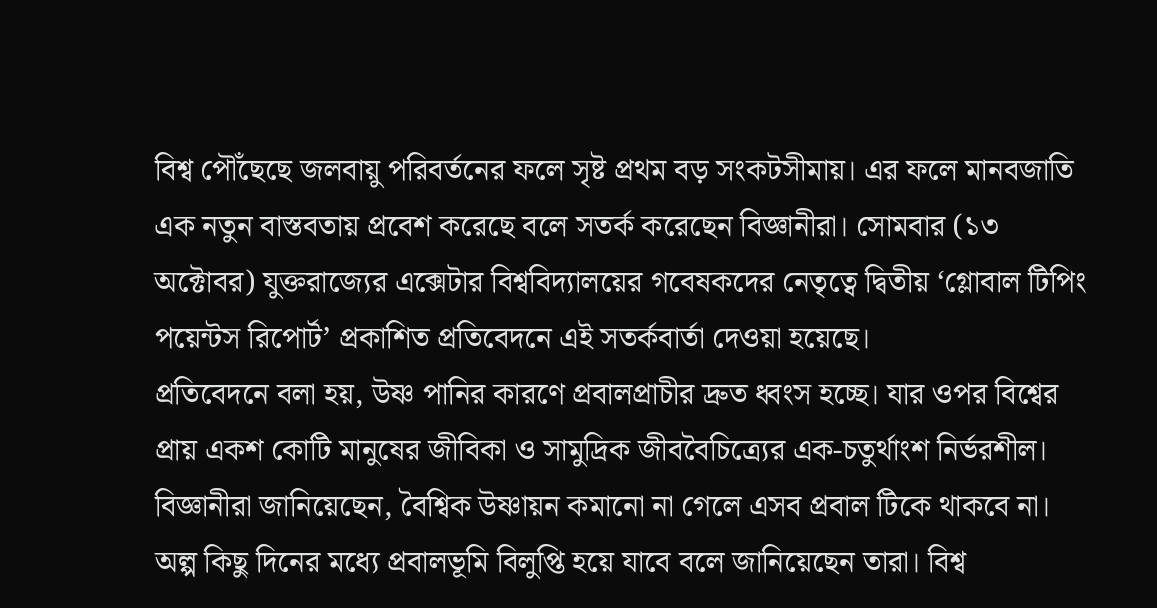বিশ্ব পৌঁছেছে জলবায়ু পরিবর্তনের ফলে সৃষ্ট প্রথম বড় সংকটসীমায়। এর ফলে মানবজাতি এক নতুন বাস্তবতায় প্রবেশ করেছে বলে সতর্ক করেছেন বিজ্ঞানীরা। সোমবার (১৩ অক্টোবর) যুক্তরাজ্যের এক্সেটার বিশ্ববিদ্যালয়ের গবেষকদের নেতৃত্বে দ্বিতীয় ‘গ্লোবাল টিপিং পয়েন্টস রিপোর্ট’ প্রকাশিত প্রতিবেদনে এই সতর্কবার্তা দেওয়া হয়েছে।
প্রতিবেদনে বলা হয়, উষ্ণ পানির কারণে প্রবালপ্রাচীর দ্রুত ধ্বংস হচ্ছে। যার ওপর বিশ্বের প্রায় একশ কোটি মানুষের জীবিকা ও সামুদ্রিক জীববৈচিত্র্যের এক-চতুর্থাংশ নির্ভরশীল।
বিজ্ঞানীরা জানিয়েছেন, বৈশ্বিক উষ্ণায়ন কমানো না গেলে এসব প্রবাল টিকে থাকবে না। অল্প কিছু দিনের মধ্যে প্রবালভূমি বিলুপ্তি হয়ে যাবে বলে জানিয়েছেন তারা। বিশ্ব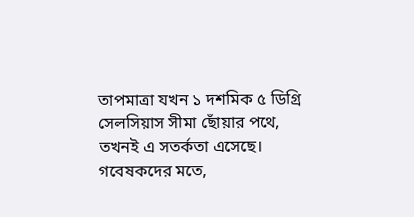তাপমাত্রা যখন ১ দশমিক ৫ ডিগ্রি সেলসিয়াস সীমা ছোঁয়ার পথে, তখনই এ সতর্কতা এসেছে।
গবেষকদের মতে,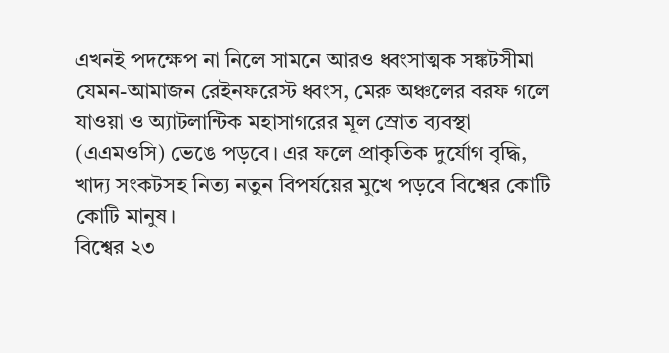এখনই পদক্ষেপ না নিলে সামনে আরও ধ্বংসাত্মক সঙ্কটসীমা যেমন-আমাজন রেইনফরেস্ট ধ্বংস, মেরু অঞ্চলের বরফ গলে যাওয়া ও অ্যাটলান্টিক মহাসাগরের মূল স্রোত ব্যবস্থা (এএমওসি) ভেঙে পড়বে। এর ফলে প্রাকৃতিক দুর্যোগ বৃদ্ধি, খাদ্য সংকটসহ নিত্য নতুন বিপর্যয়ের মুখে পড়বে বিশ্বের কোটি কোটি মানুষ।
বিশ্বের ২৩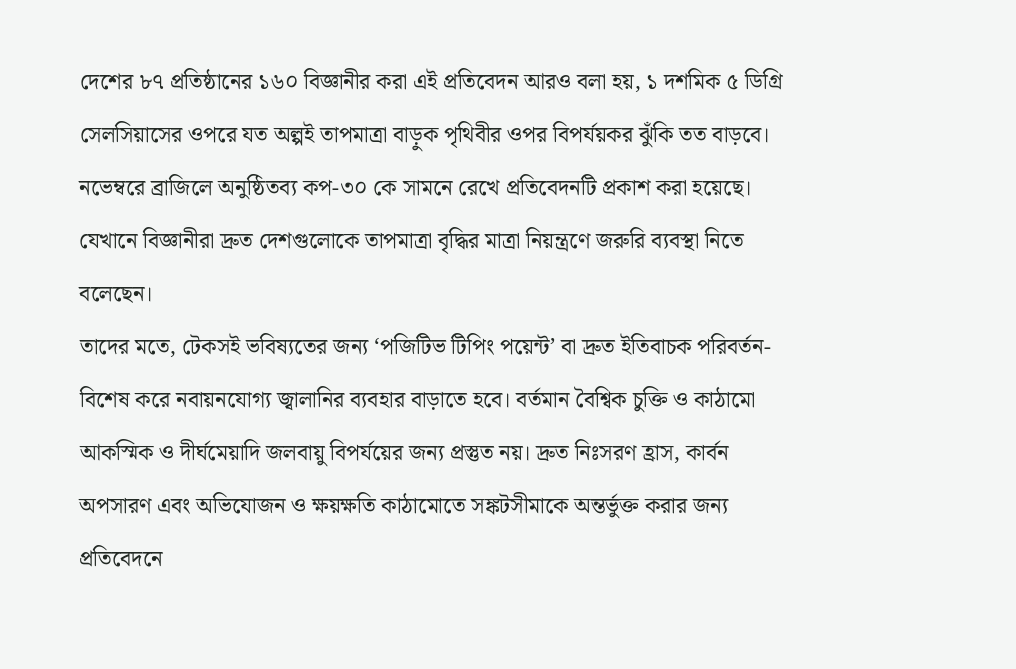দেশের ৮৭ প্রতিষ্ঠানের ১৬০ বিজ্ঞানীর করা এই প্রতিবেদন আরও বলা হয়, ১ দশমিক ৫ ডিগ্রি সেলসিয়াসের ওপরে যত অল্পই তাপমাত্রা বাড়ুক পৃথিবীর ওপর বিপর্যয়কর ঝুঁকি তত বাড়বে।
নভেম্বরে ব্রাজিলে অনুষ্ঠিতব্য কপ-৩০ কে সামনে রেখে প্রতিবেদনটি প্রকাশ করা হয়েছে। যেখানে বিজ্ঞানীরা দ্রুত দেশগুলোকে তাপমাত্রা বৃদ্ধির মাত্রা নিয়ন্ত্রণে জরুরি ব্যবস্থা নিতে বলেছেন।
তাদের মতে, টেকসই ভবিষ্যতের জন্য ‘পজিটিভ টিপিং পয়েন্ট’ বা দ্রুত ইতিবাচক পরিবর্তন-বিশেষ করে নবায়নযোগ্য জ্বালানির ব্যবহার বাড়াতে হবে। বর্তমান বৈশ্বিক চুক্তি ও কাঠামো আকস্মিক ও দীর্ঘমেয়াদি জলবায়ু বিপর্যয়ের জন্য প্রস্তুত নয়। দ্রুত নিঃসরণ হ্রাস, কার্বন অপসারণ এবং অভিযোজন ও ক্ষয়ক্ষতি কাঠামোতে সঙ্কটসীমাকে অন্তর্ভুক্ত করার জন্য প্রতিবেদনে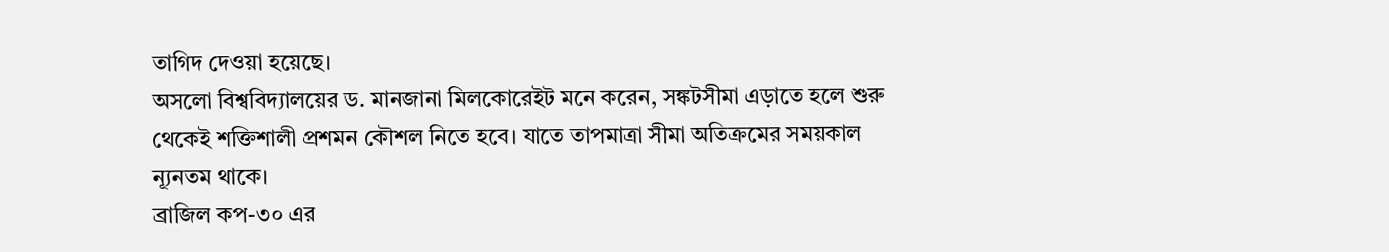তাগিদ দেওয়া হয়েছে।
অসলো বিশ্ববিদ্যালয়ের ড. মানজানা মিলকোরেইট মনে করেন, সঙ্কটসীমা এড়াতে হলে শুরু থেকেই শক্তিশালী প্রশমন কৌশল নিতে হবে। যাতে তাপমাত্রা সীমা অতিক্রমের সময়কাল ন্যূনতম থাকে।
ব্রাজিল কপ-৩০ এর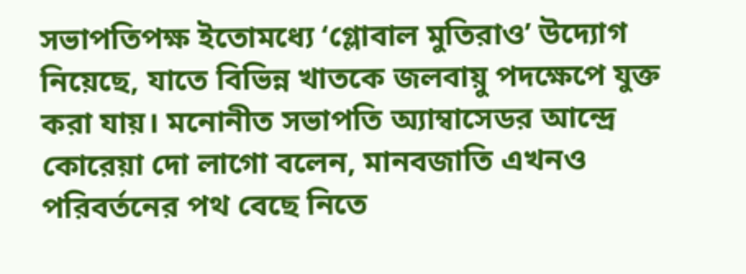সভাপতিপক্ষ ইতোমধ্যে ‘গ্লোবাল মুতিরাও’ উদ্যোগ নিয়েছে, যাতে বিভিন্ন খাতকে জলবায়ু পদক্ষেপে যুক্ত করা যায়। মনোনীত সভাপতি অ্যাম্বাসেডর আন্দ্রে কোরেয়া দো লাগো বলেন, মানবজাতি এখনও পরিবর্তনের পথ বেছে নিতে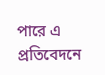পারে এ প্রতিবেদনে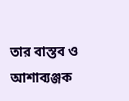তার বাস্তব ও আশাব্যঞ্জক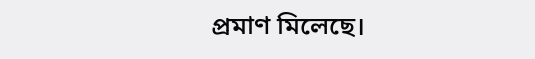প্রমাণ মিলেছে।